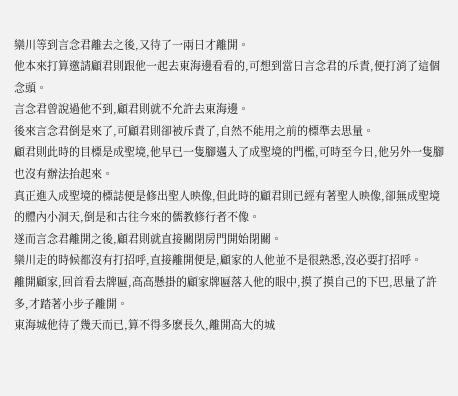欒川等到言念君離去之後,又待了一兩日才離開。
他本來打算邀請顧君則跟他一起去東海邊看看的,可想到當日言念君的斥責,便打消了這個念頭。
言念君曾說過他不到,顧君則就不允許去東海邊。
後來言念君倒是來了,可顧君則卻被斥責了,自然不能用之前的標準去思量。
顧君則此時的目標是成聖境,他早已一隻腳邁入了成聖境的門檻,可時至今日,他另外一隻腳也沒有辦法抬起來。
真正進入成聖境的標誌便是修出聖人映像,但此時的顧君則已經有著聖人映像,卻無成聖境的體內小洞天,倒是和古往今來的儒教修行者不像。
遂而言念君離開之後,顧君則就直接關閉房門開始閉關。
欒川走的時候都沒有打招呼,直接離開便是,顧家的人他並不是很熟悉,沒必要打招呼。
離開顧家,回首看去牌匾,高高懸掛的顧家牌匾落入他的眼中,摸了摸自己的下巴,思量了許多,才踏著小步子離開。
東海城他待了幾天而已,算不得多麽長久,離開高大的城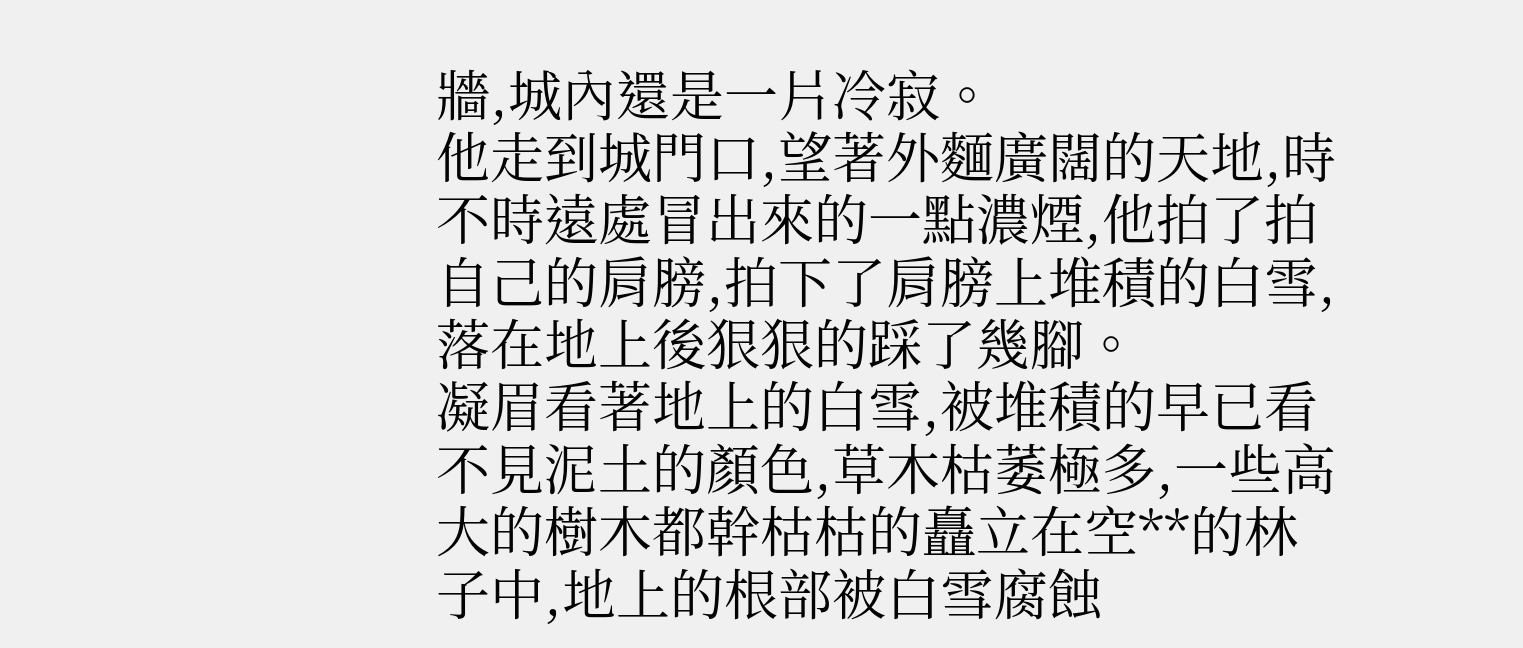牆,城內還是一片冷寂。
他走到城門口,望著外麵廣闊的天地,時不時遠處冒出來的一點濃煙,他拍了拍自己的肩膀,拍下了肩膀上堆積的白雪,落在地上後狠狠的踩了幾腳。
凝眉看著地上的白雪,被堆積的早已看不見泥土的顏色,草木枯萎極多,一些高大的樹木都幹枯枯的矗立在空**的林子中,地上的根部被白雪腐蝕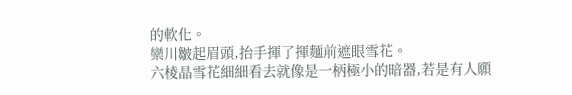的軟化。
欒川皺起眉頭,抬手揮了揮麵前遮眼雪花。
六棱晶雪花細細看去就像是一柄極小的暗器,若是有人願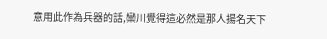意用此作為兵器的話,欒川覺得這必然是那人揚名天下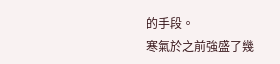的手段。
寒氣於之前強盛了幾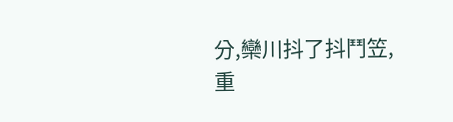分,欒川抖了抖鬥笠,重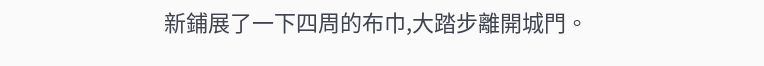新鋪展了一下四周的布巾,大踏步離開城門。